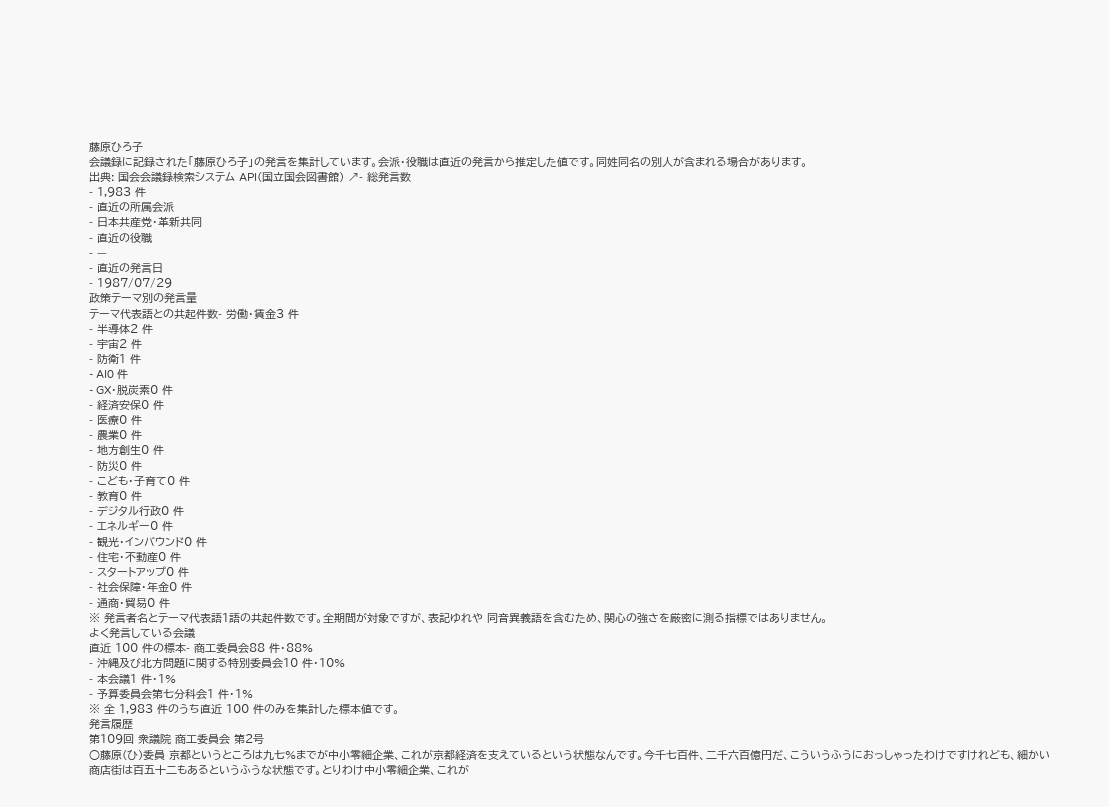藤原ひろ子
会議録に記録された「藤原ひろ子」の発言を集計しています。会派・役職は直近の発言から推定した値です。同姓同名の別人が含まれる場合があります。
出典: 国会会議録検索システム API(国立国会図書館) ↗- 総発言数
- 1,983 件
- 直近の所属会派
- 日本共産党・革新共同
- 直近の役職
- —
- 直近の発言日
- 1987/07/29
政策テーマ別の発言量
テーマ代表語との共起件数- 労働・賃金3 件
- 半導体2 件
- 宇宙2 件
- 防衛1 件
- AI0 件
- GX・脱炭素0 件
- 経済安保0 件
- 医療0 件
- 農業0 件
- 地方創生0 件
- 防災0 件
- こども・子育て0 件
- 教育0 件
- デジタル行政0 件
- エネルギー0 件
- 観光・インバウンド0 件
- 住宅・不動産0 件
- スタートアップ0 件
- 社会保障・年金0 件
- 通商・貿易0 件
※ 発言者名とテーマ代表語1語の共起件数です。全期間が対象ですが、表記ゆれや 同音異義語を含むため、関心の強さを厳密に測る指標ではありません。
よく発言している会議
直近 100 件の標本- 商工委員会88 件・88%
- 沖縄及び北方問題に関する特別委員会10 件・10%
- 本会議1 件・1%
- 予算委員会第七分科会1 件・1%
※ 全 1,983 件のうち直近 100 件のみを集計した標本値です。
発言履歴
第109回 衆議院 商工委員会 第2号
○藤原(ひ)委員 京都というところは九七%までが中小零細企業、これが京都経済を支えているという状態なんです。今千七百件、二千六百億円だ、こういうふうにおっしゃったわけですけれども、細かい商店街は百五十二もあるというふうな状態です。とりわけ中小零細企業、これが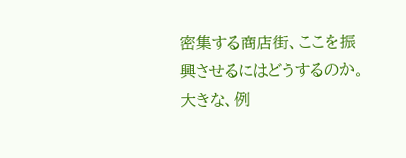密集する商店街、ここを振興させるにはどうするのか。大きな、例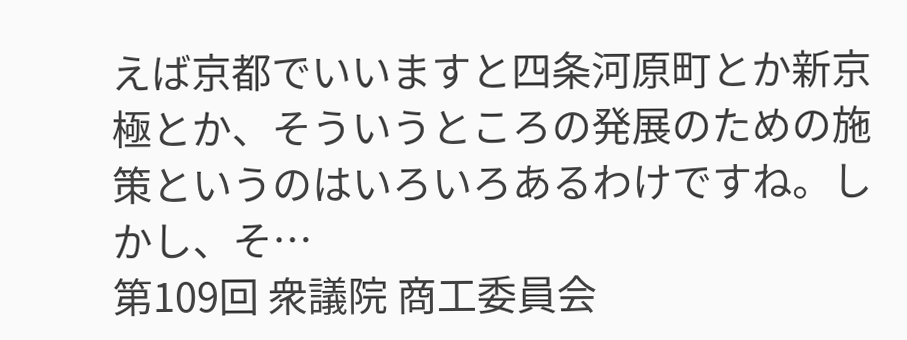えば京都でいいますと四条河原町とか新京極とか、そういうところの発展のための施策というのはいろいろあるわけですね。しかし、そ…
第109回 衆議院 商工委員会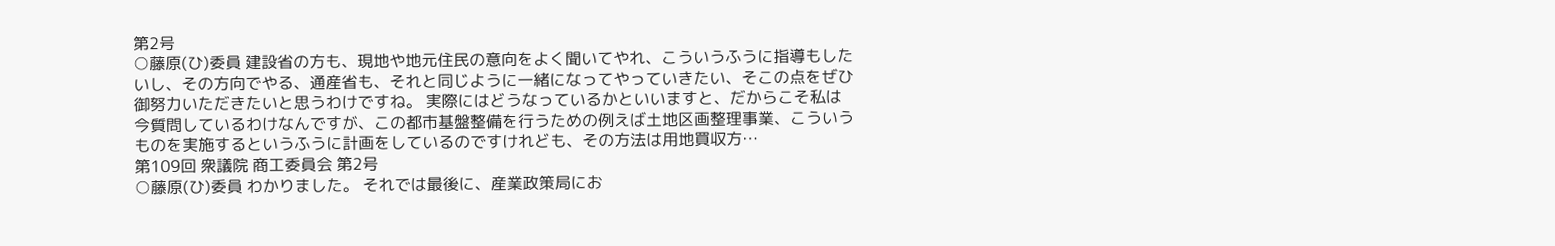第2号
○藤原(ひ)委員 建設省の方も、現地や地元住民の意向をよく聞いてやれ、こういうふうに指導もしたいし、その方向でやる、通産省も、それと同じように一緒になってやっていきたい、そこの点をぜひ御努力いただきたいと思うわけですね。 実際にはどうなっているかといいますと、だからこそ私は今質問しているわけなんですが、この都市基盤整備を行うための例えば土地区画整理事業、こういうものを実施するというふうに計画をしているのですけれども、その方法は用地買収方…
第109回 衆議院 商工委員会 第2号
○藤原(ひ)委員 わかりました。 それでは最後に、産業政策局にお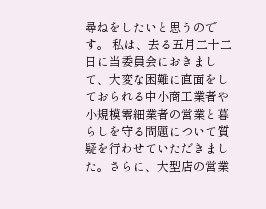尋ねをしたいと思うのです。 私は、去る五月二十二日に当委員会におきまして、大変な困難に直面をしておられる中小商工業者や小規模零細業者の営業と暮らしを守る問題について質疑を行わせていただきました。さらに、大型店の営業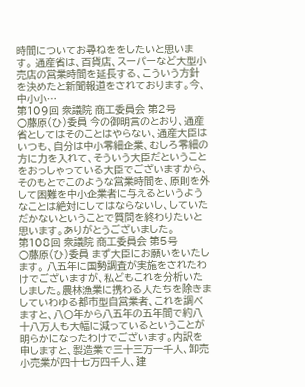時間についてお尋ねををしたいと思います。 通産省は、百貨店、スーパーなど大型小売店の営業時間を延長する、こういう方針を決めたと新聞報道をされております。今、中小小…
第109回 衆議院 商工委員会 第2号
○藤原(ひ)委員 今の御明言のとおり、通産省としてはそのことはやらない、通産大臣はいつも、自分は中小零細企業、むしろ零細の方に力を入れて、そういう大臣だということをおっしゃっている大臣でございますから、そのもとでこのような営業時間を、原則を外して困難を中小企業者に与えるというようなことは絶対にしてはならないし、していただかないということで質問を終わりたいと思います。ありがとうございました。
第108回 衆議院 商工委員会 第5号
○藤原(ひ)委員 まず大臣にお願いをいたします。 八五年に国勢調査が実施をされたわけでございますが、私どもこれを分析いたしました。農林漁業に携わる人たちを除きましていわゆる都市型自営業者、これを調べますと、八〇年から八五年の五年間で約八十八万人も大幅に減っているということが明らかになったわけでございます。内訳を申しますと、製造業で三十三万一千人、卸売小売業が四十七万四千人、建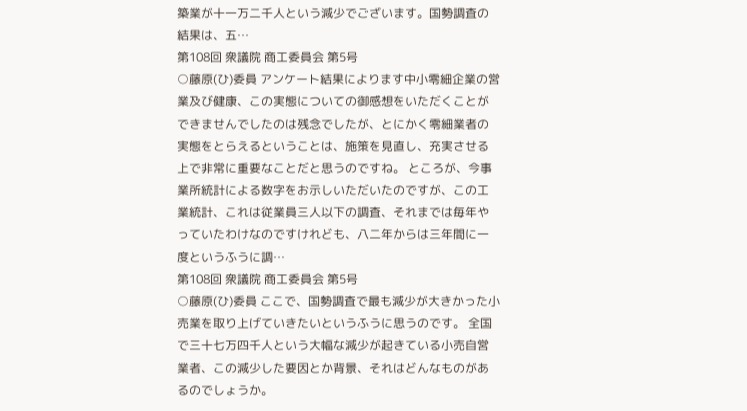築業が十一万二千人という減少でございます。国勢調査の結果は、五…
第108回 衆議院 商工委員会 第5号
○藤原(ひ)委員 アンケート結果によります中小零細企業の営業及び健康、この実態についての御感想をいただくことができませんでしたのは残念でしたが、とにかく零細業者の実態をとらえるということは、施策を見直し、充実させる上で非常に重要なことだと思うのですね。 ところが、今事業所統計による数字をお示しいただいたのですが、この工業統計、これは従業員三人以下の調査、それまでは毎年やっていたわけなのですけれども、八二年からは三年間に一度というふうに調…
第108回 衆議院 商工委員会 第5号
○藤原(ひ)委員 ここで、国勢調査で最も減少が大きかった小売業を取り上げていきたいというふうに思うのです。 全国で三十七万四千人という大幅な減少が起きている小売自営業者、この減少した要因とか背景、それはどんなものがあるのでしょうか。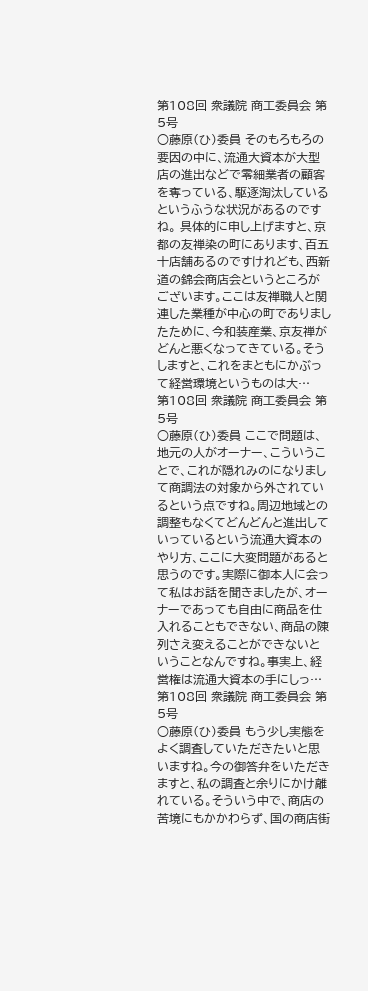第108回 衆議院 商工委員会 第5号
○藤原(ひ)委員 そのもろもろの要因の中に、流通大資本が大型店の進出などで零細業者の顧客を奪っている、駆逐淘汰しているというふうな状況があるのですね。 具体的に申し上げますと、京都の友禅染の町にあります、百五十店舗あるのですけれども、西新道の錦会商店会というところがございます。ここは友禅職人と関連した業種が中心の町でありましたために、今和装産業、京友禅がどんと悪くなってきている。そうしますと、これをまともにかぶって経営環境というものは大…
第108回 衆議院 商工委員会 第5号
○藤原(ひ)委員 ここで問題は、地元の人がオーナー、こういうことで、これが隠れみのになりまして商調法の対象から外されているという点ですね。周辺地域との調整もなくてどんどんと進出していっているという流通大資本のやり方、ここに大変問題があると思うのです。実際に御本人に会って私はお話を聞きましたが、オーナーであっても自由に商品を仕入れることもできない、商品の陳列さえ変えることができないということなんですね。事実上、経営権は流通大資本の手にしっ…
第108回 衆議院 商工委員会 第5号
○藤原(ひ)委員 もう少し実態をよく調査していただきたいと思いますね。今の御答弁をいただきますと、私の調査と余りにかけ離れている。そういう中で、商店の苦境にもかかわらず、国の商店街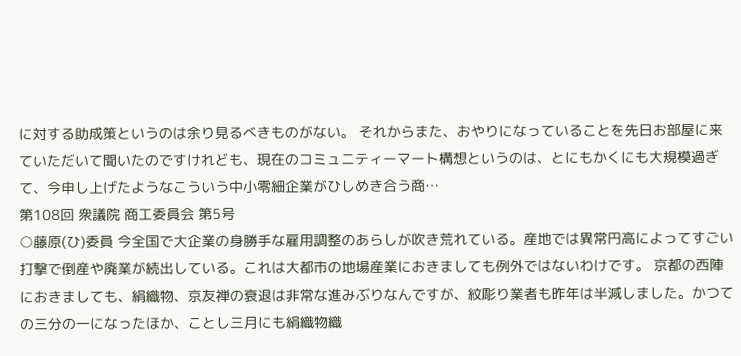に対する助成策というのは余り見るべきものがない。 それからまた、おやりになっていることを先日お部屋に来ていただいて聞いたのですけれども、現在のコミュニティーマート構想というのは、とにもかくにも大規模過ぎて、今申し上げたようなこういう中小零細企業がひしめき合う商…
第108回 衆議院 商工委員会 第5号
○藤原(ひ)委員 今全国で大企業の身勝手な雇用調整のあらしが吹き荒れている。産地では異常円高によってすごい打撃で倒産や廃業が続出している。これは大都市の地場産業におきましても例外ではないわけです。 京都の西陣におきましても、絹織物、京友禅の衰退は非常な進みぶりなんですが、紋彫り業者も昨年は半減しました。かつての三分の一になったほか、ことし三月にも絹織物織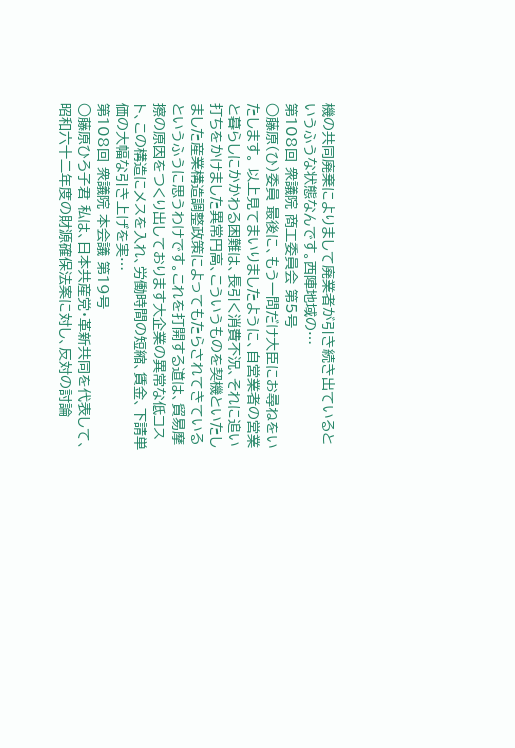機の共同廃棄によりまして廃業者が引き続き出ているというふうな状態なんです。西陣地域の…
第108回 衆議院 商工委員会 第5号
○藤原(ひ)委員 最後に、もう一問だけ大臣にお尋ねをいたします。 以上見てまいりましたように、自営業者の営業と暮らしにかかわる困難は、長引く消費不況、それに追い打ちをかけました異常円高、こういうものを契機といたしました産業構造調整政策によってもたらされてきているというふうに思うわけです。これを打開する道は、貿易摩擦の原因をつくり出しております大企業の異常な低コスト、この構造にメスを入れ、労働時間の短縮、賃金、下請単価の大幅な引き上げを実…
第108回 衆議院 本会議 第19号
○藤原ひろ子君 私は、日本共産党・革新共同を代表して、昭和六十二年度の財源確保法案に対し、反対の討論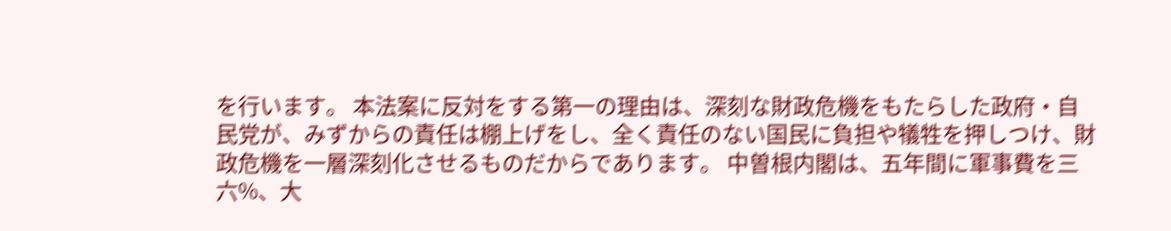を行います。 本法案に反対をする第一の理由は、深刻な財政危機をもたらした政府・自民党が、みずからの責任は棚上げをし、全く責任のない国民に負担や犠牲を押しつけ、財政危機を一層深刻化させるものだからであります。 中曽根内閣は、五年間に軍事費を三六%、大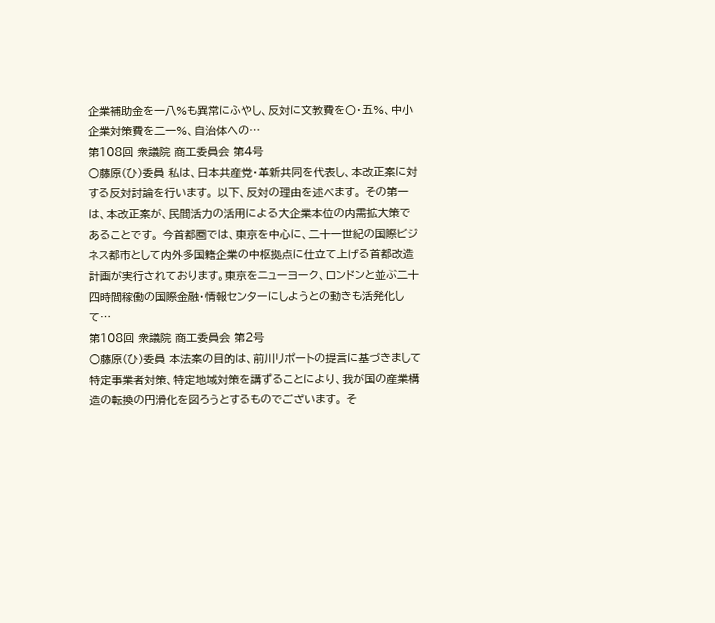企業補助金を一八%も異常にふやし、反対に文教費を〇・五%、中小企業対策費を二一%、自治体への…
第108回 衆議院 商工委員会 第4号
○藤原(ひ)委員 私は、日本共産党・革新共同を代表し、本改正案に対する反対討論を行います。 以下、反対の理由を述べます。 その第一は、本改正案が、民間活力の活用による大企業本位の内需拡大策であることです。 今首都圏では、東京を中心に、二十一世紀の国際ビジネス都市として内外多国籍企業の中枢拠点に仕立て上げる首都改造計画が実行されております。東京をニューヨーク、ロンドンと並ぶ二十四時間稼働の国際金融・情報センターにしようとの動きも活発化して…
第108回 衆議院 商工委員会 第2号
○藤原(ひ)委員 本法案の目的は、前川リポートの提言に基づきまして特定事業者対策、特定地域対策を講ずることにより、我が国の産業構造の転換の円滑化を図ろうとするものでございます。 そ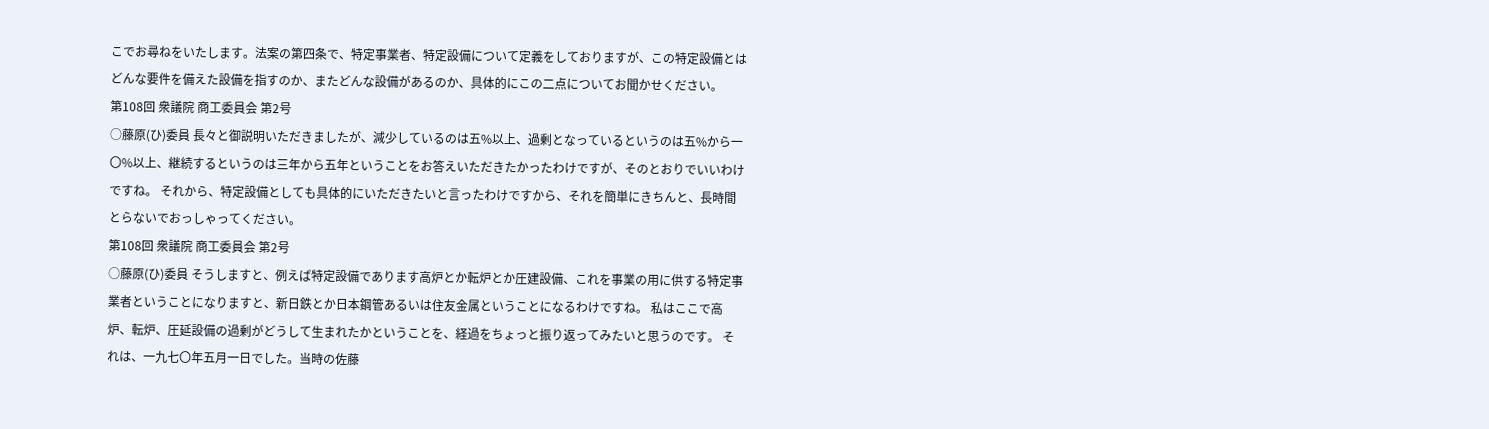こでお尋ねをいたします。法案の第四条で、特定事業者、特定設備について定義をしておりますが、この特定設備とはどんな要件を備えた設備を指すのか、またどんな設備があるのか、具体的にこの二点についてお聞かせください。
第108回 衆議院 商工委員会 第2号
○藤原(ひ)委員 長々と御説明いただきましたが、減少しているのは五%以上、過剰となっているというのは五%から一〇%以上、継続するというのは三年から五年ということをお答えいただきたかったわけですが、そのとおりでいいわけですね。 それから、特定設備としても具体的にいただきたいと言ったわけですから、それを簡単にきちんと、長時間とらないでおっしゃってください。
第108回 衆議院 商工委員会 第2号
○藤原(ひ)委員 そうしますと、例えば特定設備であります高炉とか転炉とか圧建設備、これを事業の用に供する特定事業者ということになりますと、新日鉄とか日本鋼管あるいは住友金属ということになるわけですね。 私はここで高炉、転炉、圧延設備の過剰がどうして生まれたかということを、経過をちょっと振り返ってみたいと思うのです。 それは、一九七〇年五月一日でした。当時の佐藤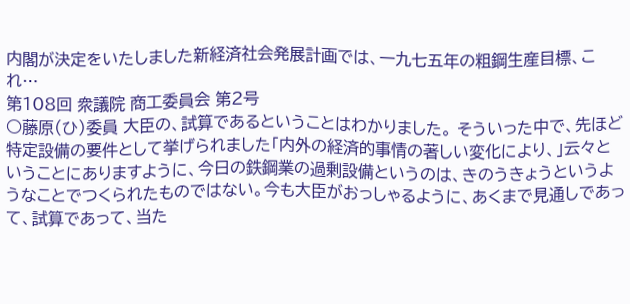内閣が決定をいたしました新経済社会発展計画では、一九七五年の粗鋼生産目標、これ…
第108回 衆議院 商工委員会 第2号
○藤原(ひ)委員 大臣の、試算であるということはわかりました。 そういった中で、先ほど特定設備の要件として挙げられました「内外の経済的事情の著しい変化により、」云々ということにありますように、今日の鉄鋼業の過剰設備というのは、きのうきょうというようなことでつくられたものではない。今も大臣がおっしゃるように、あくまで見通しであって、試算であって、当た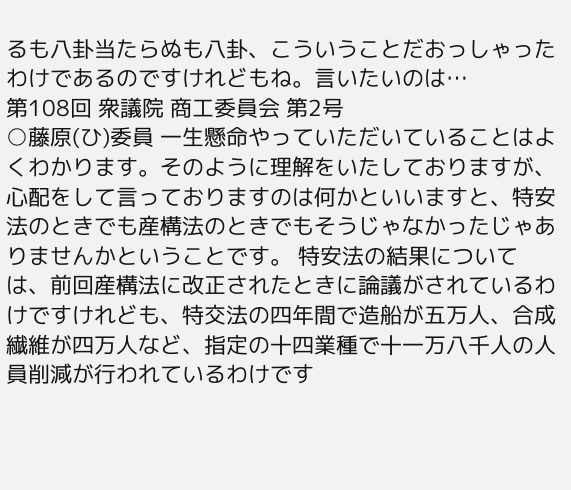るも八卦当たらぬも八卦、こういうことだおっしゃったわけであるのですけれどもね。言いたいのは…
第108回 衆議院 商工委員会 第2号
○藤原(ひ)委員 一生懸命やっていただいていることはよくわかります。そのように理解をいたしておりますが、心配をして言っておりますのは何かといいますと、特安法のときでも産構法のときでもそうじゃなかったじゃありませんかということです。 特安法の結果については、前回産構法に改正されたときに論議がされているわけですけれども、特交法の四年間で造船が五万人、合成繊維が四万人など、指定の十四業種で十一万八千人の人員削減が行われているわけです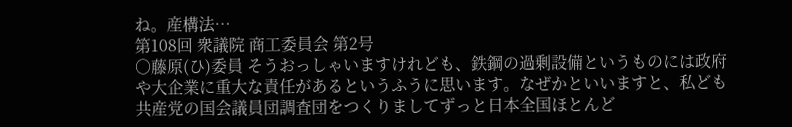ね。産構法…
第108回 衆議院 商工委員会 第2号
○藤原(ひ)委員 そうおっしゃいますけれども、鉄鋼の過剰設備というものには政府や大企業に重大な責任があるというふうに思います。なぜかといいますと、私ども共産党の国会議員団調査団をつくりましてずっと日本全国ほとんど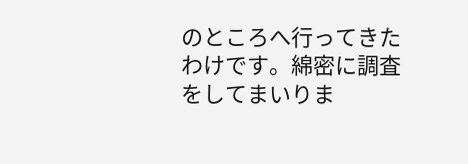のところへ行ってきたわけです。綿密に調査をしてまいりま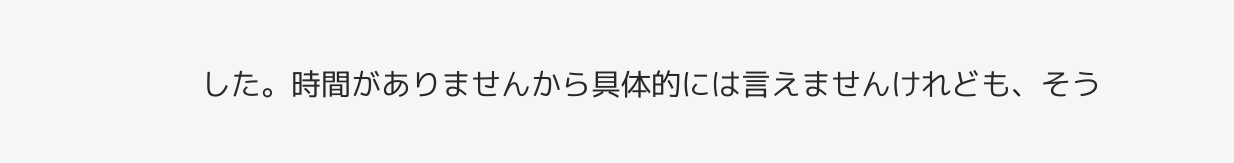した。時間がありませんから具体的には言えませんけれども、そう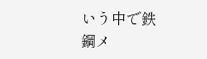いう中で鉄鋼メ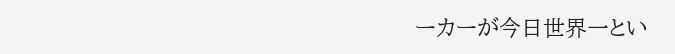ーカーが今日世界一とい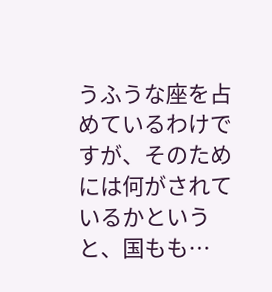うふうな座を占めているわけですが、そのためには何がされているかというと、国もも…